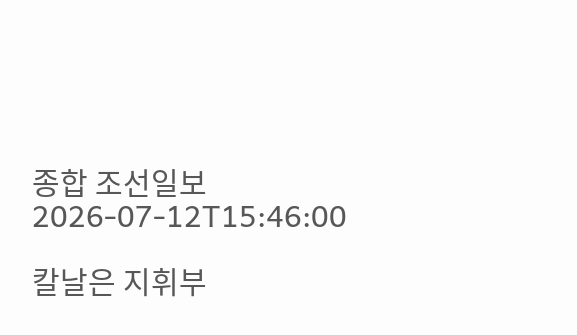종합 조선일보 2026-07-12T15:46:00

칼날은 지휘부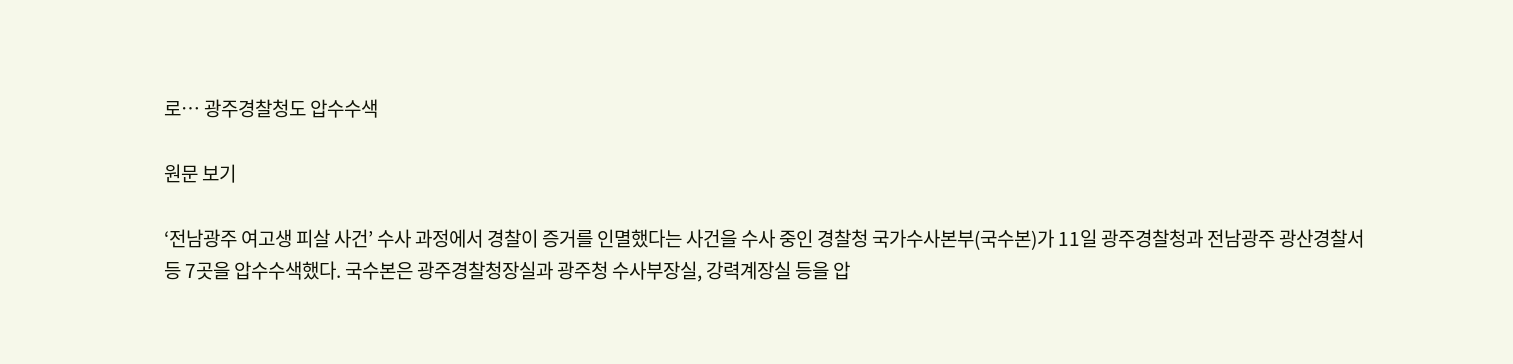로… 광주경찰청도 압수수색

원문 보기

‘전남광주 여고생 피살 사건’ 수사 과정에서 경찰이 증거를 인멸했다는 사건을 수사 중인 경찰청 국가수사본부(국수본)가 11일 광주경찰청과 전남광주 광산경찰서 등 7곳을 압수수색했다. 국수본은 광주경찰청장실과 광주청 수사부장실, 강력계장실 등을 압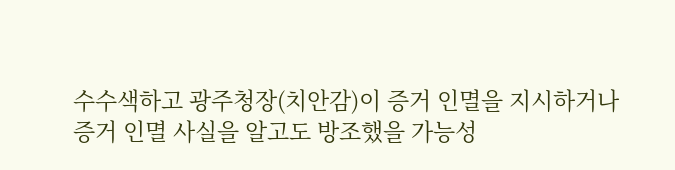수수색하고 광주청장(치안감)이 증거 인멸을 지시하거나 증거 인멸 사실을 알고도 방조했을 가능성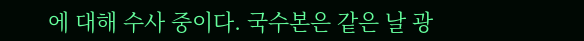에 대해 수사 중이다. 국수본은 같은 날 광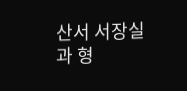산서 서장실과 형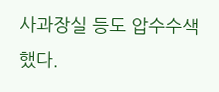사과장실 등도 압수수색했다.